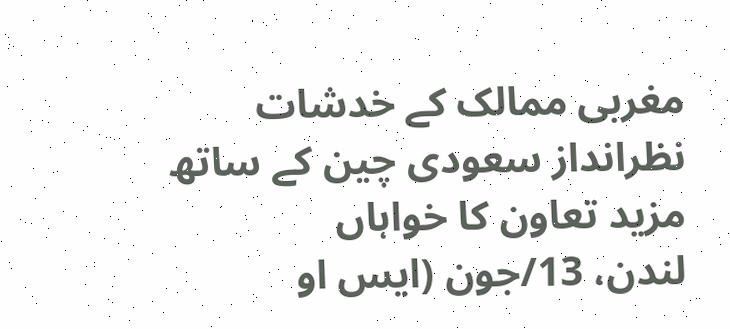مغربی ممالک کے خدشات نظرانداز سعودی چین کے ساتھ مزید تعاون کا خواہاں
لندن، 13/جون (ایس او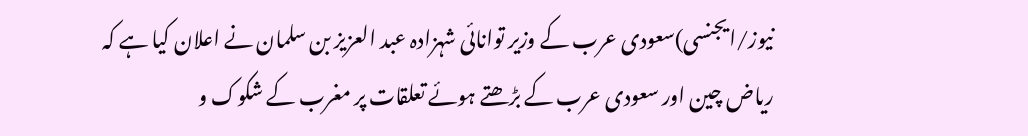نیوز/ایجنسی)سعودی عرب کے وزیر توانائی شہزادہ عبد العزیز بن سلمان نے اعلان کیا ہے کہ ریاض چین اور سعودی عرب کے بڑھتے ہوئے تعلقات پر مغرب کے شکوک و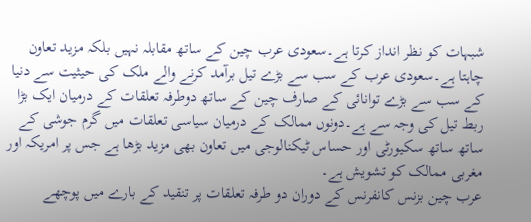شبہات کو نظر انداز کرتا ہے۔سعودی عرب چین کے ساتھ مقابلہ نہیں بلکہ مزید تعاون چاہتا ہے۔سعودی عرب کے سب سے بڑے تیل برآمد کرنے والے ملک کی حیثیت سے دنیا کے سب سے بڑے توانائی کے صارف چین کے ساتھ دوطرفہ تعلقات کے درمیان ایک بڑا ربط تیل کی وجہ سے ہے۔دونوں ممالک کے درمیان سیاسی تعلقات میں گرم جوشی کے ساتھ ساتھ سکیورٹی اور حساس ٹیکنالوجی میں تعاون بھی مزید بڑھا ہے جس پر امریکہ اور مغربی ممالک کو تشویش ہے۔
عرب چین بزنس کانفرنس کے دوران دو طرفہ تعلقات پر تنقید کے بارے میں پوچھے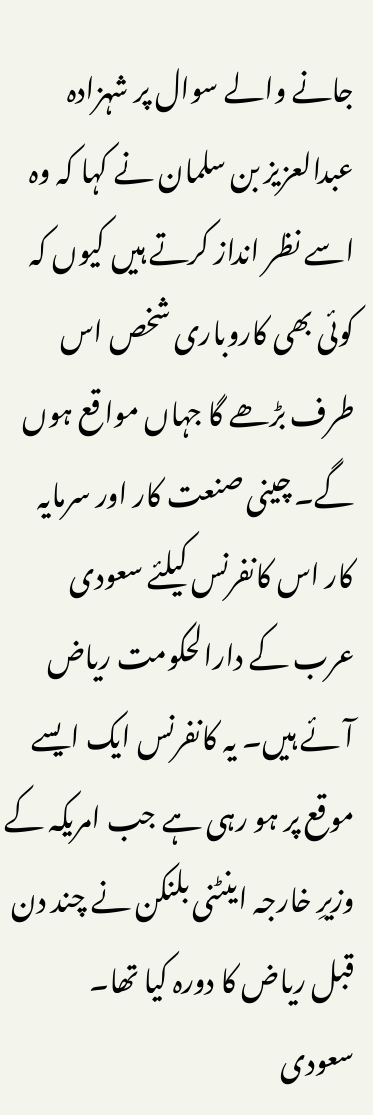جانے والے سوال پر شہزادہ عبدالعزیز بن سلمان نے کہا کہ وہ اسے نظر انداز کرتے ہیں کیوں کہ کوئی بھی کاروباری شخص اس طرف بڑھے گا جہاں مواقع ہوں گے۔ چینی صنعت کار اور سرمایہ کار اس کانفرنس کیلئے سعودی عرب کے دارالحکومت ریاض آئے ہیں۔ یہ کانفرنس ایک ایسے موقع پر ہو رہی ہے جب امریکہ کے وزیرِ خارجہ اینٹنی بلنکن نے چند دن قبل ریاض کا دورہ کیا تھا۔
سعودی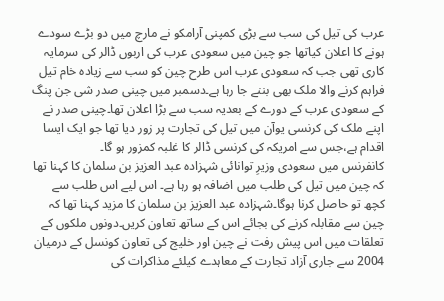عرب کی تیل کی سب سے بڑی کمپنی آرامکو نے مارچ میں دو بڑے سودے ہونے کا اعلان کیاتھا جو چین میں سعودی عرب کی اربوں ڈالر کی سرمایہ کاری تھی جب کہ سعودی عرب اس طرح چین کو سب سے زیادہ خام تیل فراہم کرنے والا ملک بھی بننے جا رہا ہے۔دسمبر میں چینی صدر شی جن پنگ کے سعودی عرب کے دورے کے بعدیہ سب سے بڑا اعلان تھا۔چینی صدر نے اپنے ملک کی کرنسی یوآن میں تیل کی تجارت پر زور دیا تھا جو ایک ایسا اقدام ہے،جس سے امریکہ کی کرنسی ڈالر کا غلبہ کمزور ہو گا۔
کانفرنس میں سعودی وزیرِ توانائی شہزادہ عبد العزیز بن سلمان کا کہنا تھا کہ چین میں تیل کی طلب میں اضافہ ہو رہا ہے۔ اس لیے اس طلب سے کچھ تو حاصل کرنا ہوگا۔شہزادہ عبد العزیز بن سلمان کا مزید کہنا تھا کہ چین سے مقابلہ کرنے کی بجائے اس کے ساتھ تعاون کریں۔دونوں ملکوں کے تعلقات میں اس پیش رفت نے چین اور خلیج کی تعاون کونسل کے درمیان 2004 سے جاری آزاد تجارت کے معاہدے کیلئے مذاکرات کی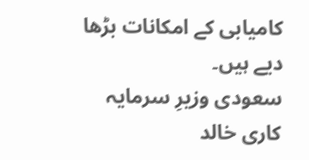کامیابی کے امکانات بڑھا دیے ہیں۔
سعودی وزیرِ سرمایہ کاری خالد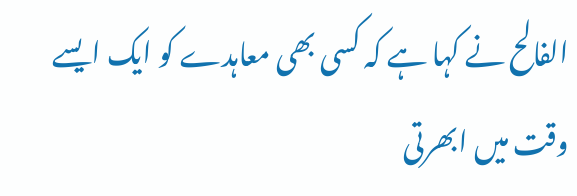الفالح نے کہا ہے کہ کسی بھی معاہدے کو ایک ایسے وقت میں ابھرتی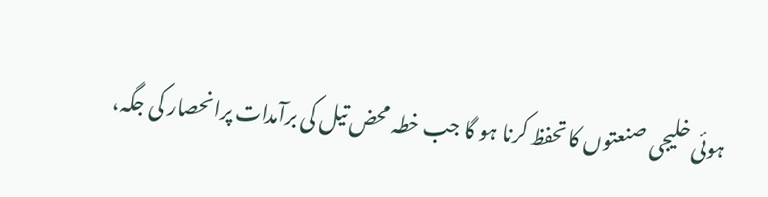ہوئی خلیجی صنعتوں کا تحفظ کرنا ہو گا جب خطہ محض تیل کی برآمدات پرانحصار کی جگہ،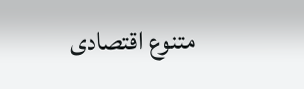متنوع اقتصادی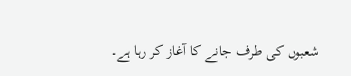شعبوں کی طرف جانے کا آغاز کر رہا ہے۔